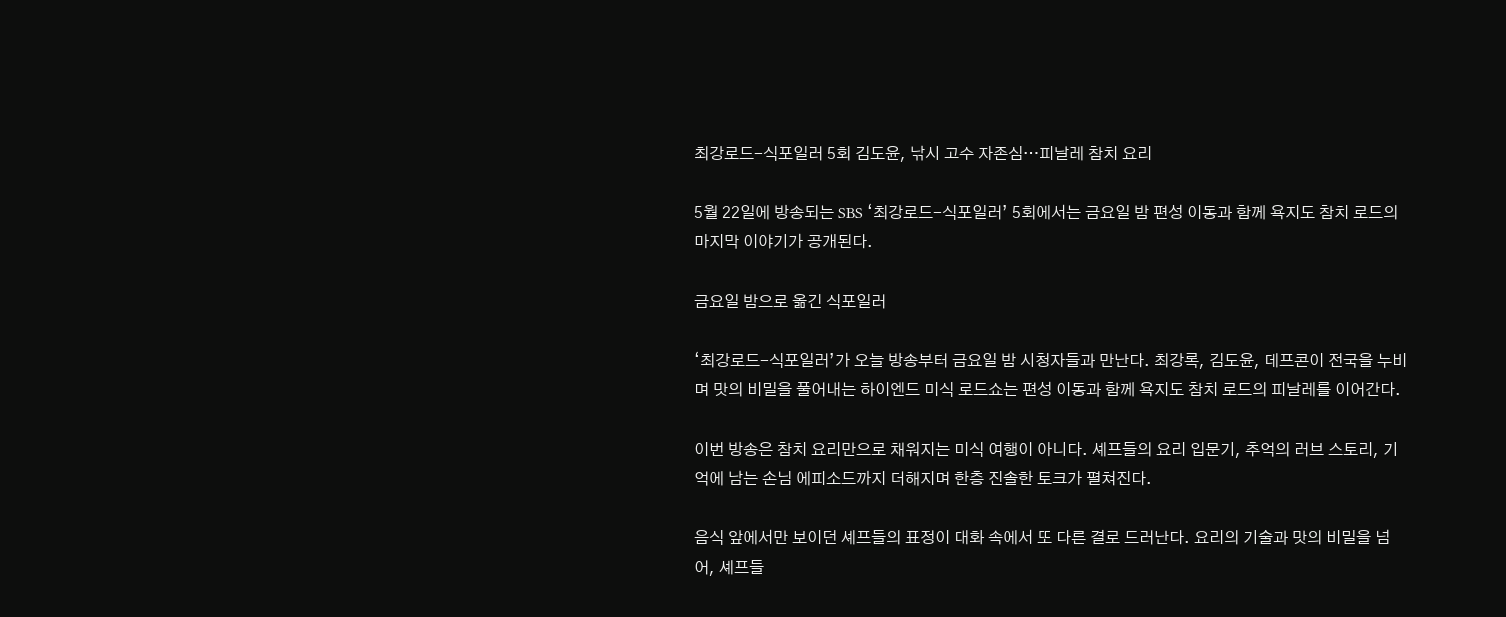최강로드-식포일러 5회 김도윤, 낚시 고수 자존심…피날레 참치 요리

5월 22일에 방송되는 SBS ‘최강로드-식포일러’ 5회에서는 금요일 밤 편성 이동과 함께 욕지도 참치 로드의 마지막 이야기가 공개된다.

금요일 밤으로 옮긴 식포일러

‘최강로드-식포일러’가 오늘 방송부터 금요일 밤 시청자들과 만난다. 최강록, 김도윤, 데프콘이 전국을 누비며 맛의 비밀을 풀어내는 하이엔드 미식 로드쇼는 편성 이동과 함께 욕지도 참치 로드의 피날레를 이어간다.

이번 방송은 참치 요리만으로 채워지는 미식 여행이 아니다. 셰프들의 요리 입문기, 추억의 러브 스토리, 기억에 남는 손님 에피소드까지 더해지며 한층 진솔한 토크가 펼쳐진다.

음식 앞에서만 보이던 셰프들의 표정이 대화 속에서 또 다른 결로 드러난다. 요리의 기술과 맛의 비밀을 넘어, 셰프들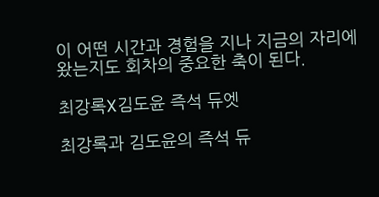이 어떤 시간과 경험을 지나 지금의 자리에 왔는지도 회차의 중요한 축이 된다.

최강록X김도윤 즉석 듀엣

최강록과 김도윤의 즉석 듀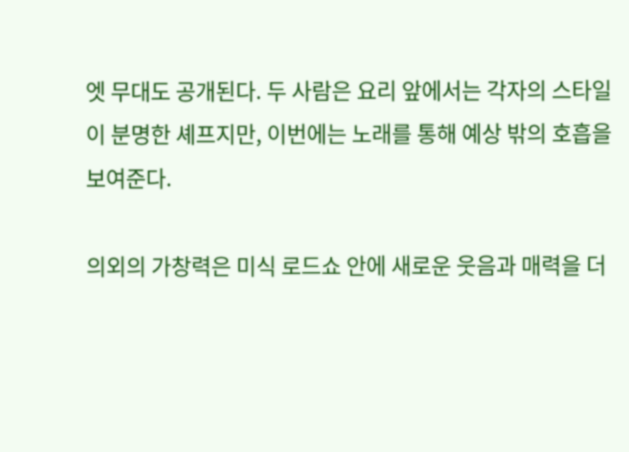엣 무대도 공개된다. 두 사람은 요리 앞에서는 각자의 스타일이 분명한 셰프지만, 이번에는 노래를 통해 예상 밖의 호흡을 보여준다.

의외의 가창력은 미식 로드쇼 안에 새로운 웃음과 매력을 더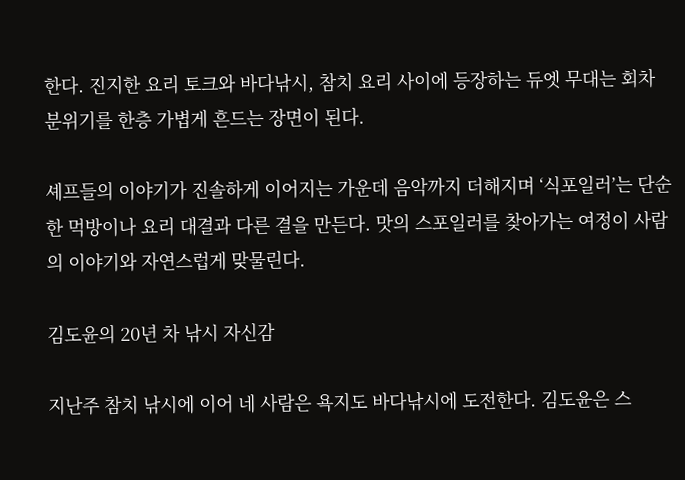한다. 진지한 요리 토크와 바다낚시, 참치 요리 사이에 등장하는 듀엣 무대는 회차 분위기를 한층 가볍게 흔드는 장면이 된다.

셰프들의 이야기가 진솔하게 이어지는 가운데 음악까지 더해지며 ‘식포일러’는 단순한 먹방이나 요리 대결과 다른 결을 만든다. 맛의 스포일러를 찾아가는 여정이 사람의 이야기와 자연스럽게 맞물린다.

김도윤의 20년 차 낚시 자신감

지난주 참치 낚시에 이어 네 사람은 욕지도 바다낚시에 도전한다. 김도윤은 스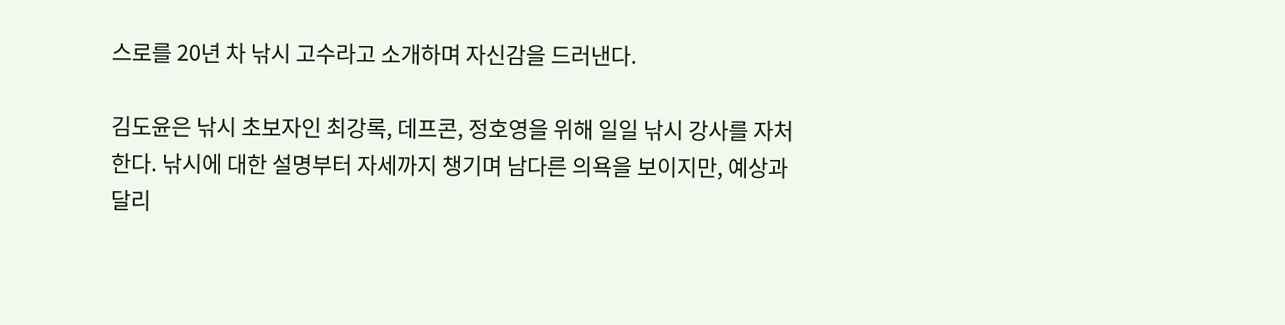스로를 20년 차 낚시 고수라고 소개하며 자신감을 드러낸다.

김도윤은 낚시 초보자인 최강록, 데프콘, 정호영을 위해 일일 낚시 강사를 자처한다. 낚시에 대한 설명부터 자세까지 챙기며 남다른 의욕을 보이지만, 예상과 달리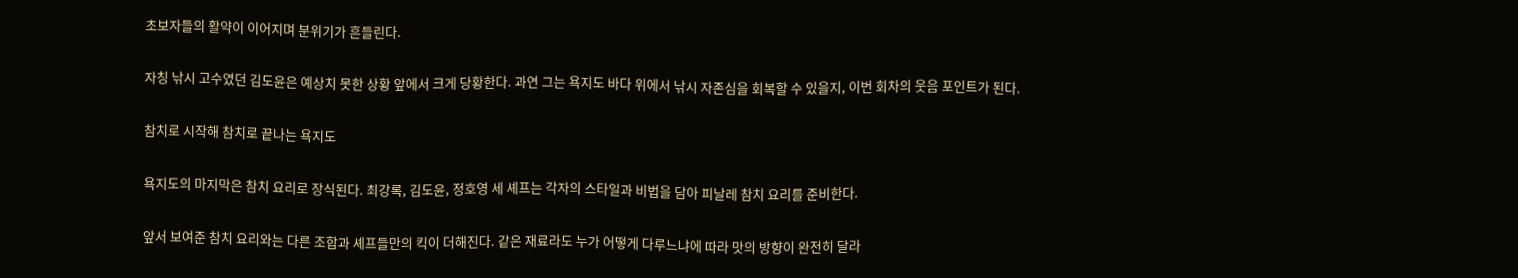초보자들의 활약이 이어지며 분위기가 흔들린다.

자칭 낚시 고수였던 김도윤은 예상치 못한 상황 앞에서 크게 당황한다. 과연 그는 욕지도 바다 위에서 낚시 자존심을 회복할 수 있을지, 이번 회차의 웃음 포인트가 된다.

참치로 시작해 참치로 끝나는 욕지도

욕지도의 마지막은 참치 요리로 장식된다. 최강록, 김도윤, 정호영 세 셰프는 각자의 스타일과 비법을 담아 피날레 참치 요리를 준비한다.

앞서 보여준 참치 요리와는 다른 조합과 셰프들만의 킥이 더해진다. 같은 재료라도 누가 어떻게 다루느냐에 따라 맛의 방향이 완전히 달라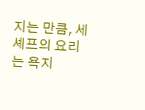지는 만큼, 세 셰프의 요리는 욕지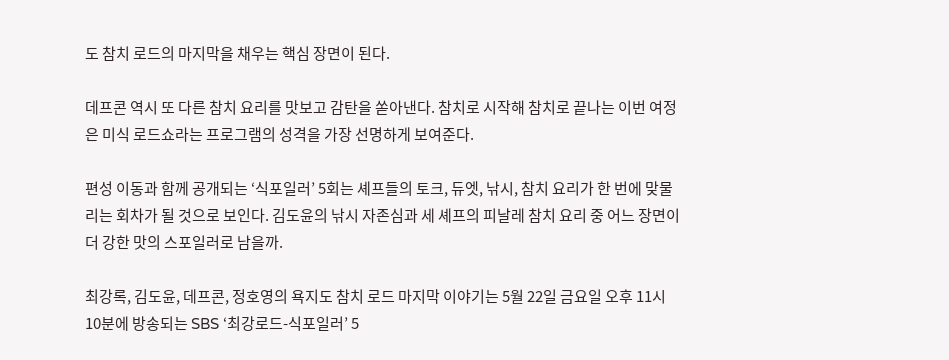도 참치 로드의 마지막을 채우는 핵심 장면이 된다.

데프콘 역시 또 다른 참치 요리를 맛보고 감탄을 쏟아낸다. 참치로 시작해 참치로 끝나는 이번 여정은 미식 로드쇼라는 프로그램의 성격을 가장 선명하게 보여준다.

편성 이동과 함께 공개되는 ‘식포일러’ 5회는 셰프들의 토크, 듀엣, 낚시, 참치 요리가 한 번에 맞물리는 회차가 될 것으로 보인다. 김도윤의 낚시 자존심과 세 셰프의 피날레 참치 요리 중 어느 장면이 더 강한 맛의 스포일러로 남을까.

최강록, 김도윤, 데프콘, 정호영의 욕지도 참치 로드 마지막 이야기는 5월 22일 금요일 오후 11시 10분에 방송되는 SBS ‘최강로드-식포일러’ 5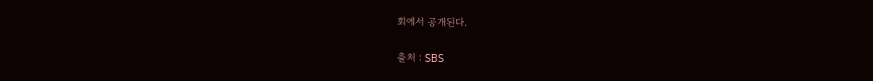회에서 공개된다.

출처 : SBS